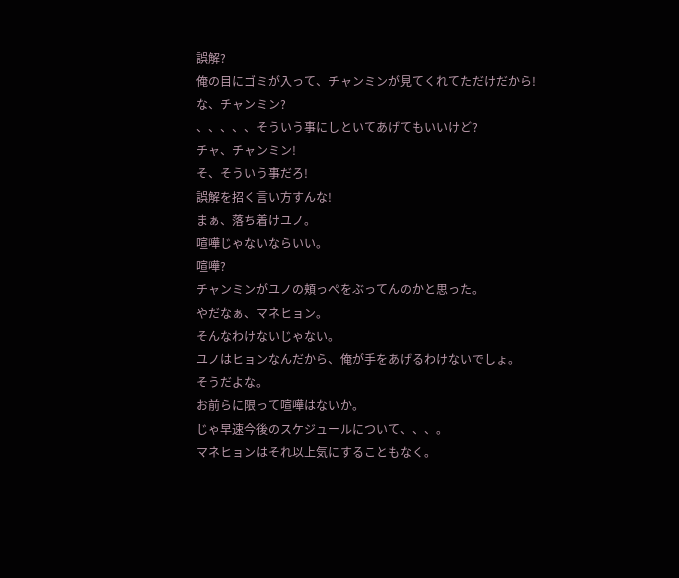誤解?
俺の目にゴミが入って、チャンミンが見てくれてただけだから!
な、チャンミン?
、、、、、そういう事にしといてあげてもいいけど?
チャ、チャンミン!
そ、そういう事だろ!
誤解を招く言い方すんな!
まぁ、落ち着けユノ。
喧嘩じゃないならいい。
喧嘩?
チャンミンがユノの頬っぺをぶってんのかと思った。
やだなぁ、マネヒョン。
そんなわけないじゃない。
ユノはヒョンなんだから、俺が手をあげるわけないでしょ。
そうだよな。
お前らに限って喧嘩はないか。
じゃ早速今後のスケジュールについて、、、。
マネヒョンはそれ以上気にすることもなく。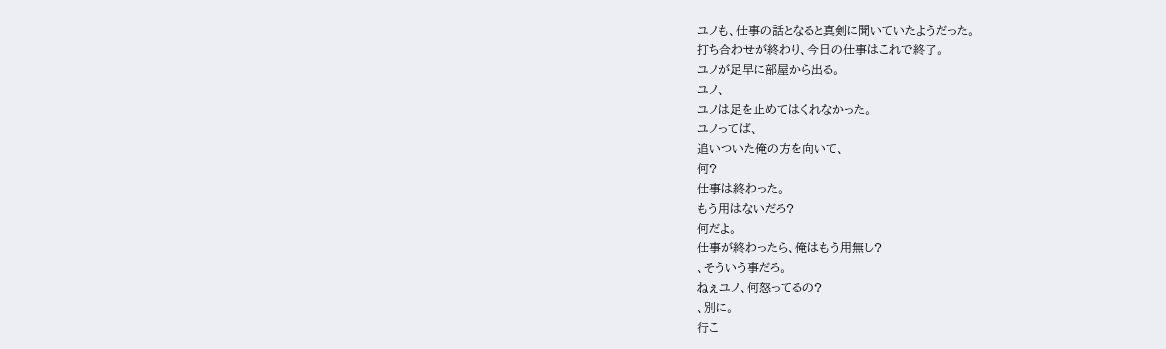ユノも、仕事の話となると真剣に聞いていたようだった。
打ち合わせが終わり、今日の仕事はこれで終了。
ユノが足早に部屋から出る。
ユノ、
ユノは足を止めてはくれなかった。
ユノってば、
追いついた俺の方を向いて、
何?
仕事は終わった。
もう用はないだろ?
何だよ。
仕事が終わったら、俺はもう用無し?
、そういう事だろ。
ねぇユノ、何怒ってるの?
、別に。
行こ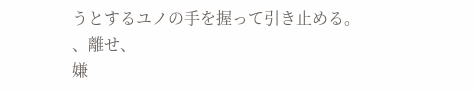うとするユノの手を握って引き止める。
、離せ、
嫌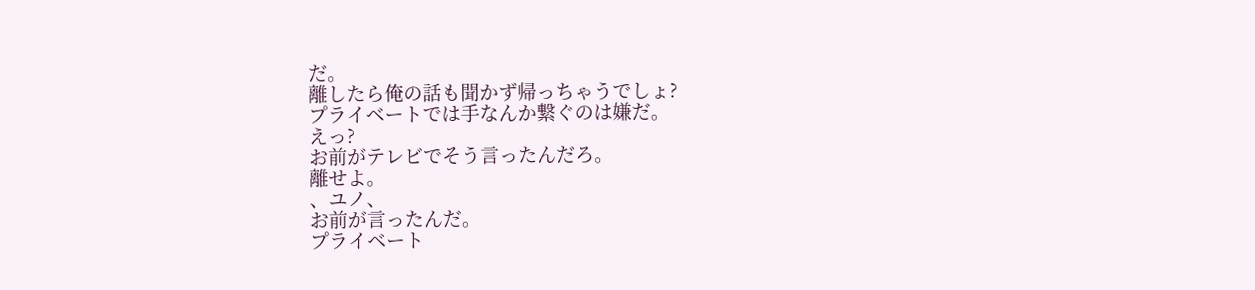だ。
離したら俺の話も聞かず帰っちゃうでしょ?
プライベートでは手なんか繋ぐのは嫌だ。
えっ?
お前がテレビでそう言ったんだろ。
離せよ。
、ユノ、
お前が言ったんだ。
プライベート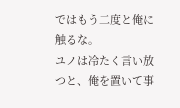ではもう二度と俺に触るな。
ユノは冷たく言い放つと、俺を置いて事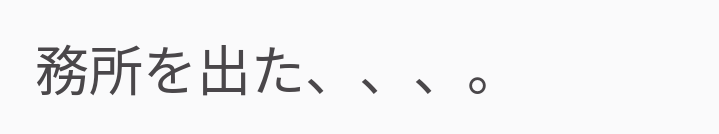務所を出た、、、。